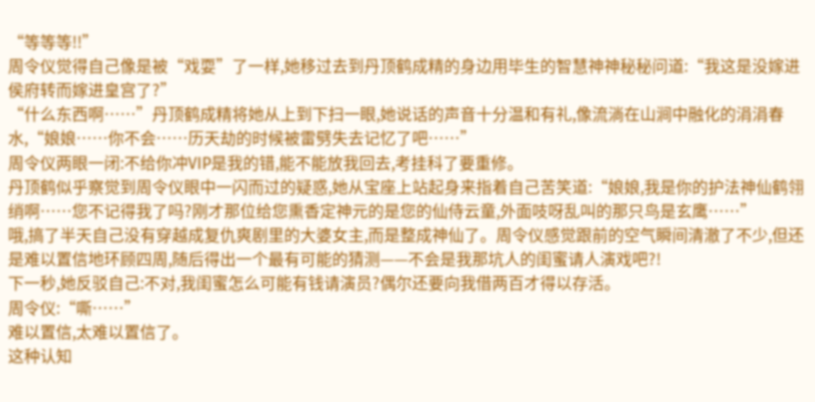“等等等!!”
周令仪觉得自己像是被“戏耍”了一样,她移过去到丹顶鹤成精的身边用毕生的智慧神神秘秘问道:“我这是没嫁进侯府转而嫁进皇宫了?”
“什么东西啊……”丹顶鹤成精将她从上到下扫一眼,她说话的声音十分温和有礼,像流淌在山涧中融化的涓涓春水,“娘娘……你不会……历天劫的时候被雷劈失去记忆了吧……”
周令仪两眼一闭:不给你冲VIP是我的错,能不能放我回去,考挂科了要重修。
丹顶鹤似乎察觉到周令仪眼中一闪而过的疑惑,她从宝座上站起身来指着自己苦笑道:“娘娘,我是你的护法神仙鹤翎绡啊……您不记得我了吗?刚才那位给您熏香定神元的是您的仙侍云童,外面吱呀乱叫的那只鸟是玄鹰……”
哦,搞了半天自己没有穿越成复仇爽剧里的大婆女主,而是整成神仙了。周令仪感觉跟前的空气瞬间清澈了不少,但还是难以置信地环顾四周,随后得出一个最有可能的猜测——不会是我那坑人的闺蜜请人演戏吧?!
下一秒,她反驳自己:不对,我闺蜜怎么可能有钱请演员?偶尔还要向我借两百才得以存活。
周令仪:“嘶……”
难以置信,太难以置信了。
这种认知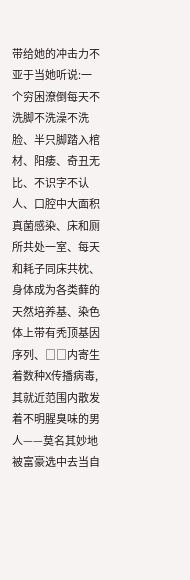带给她的冲击力不亚于当她听说:一个穷困潦倒每天不洗脚不洗澡不洗脸、半只脚踏入棺材、阳痿、奇丑无比、不识字不认人、口腔中大面积真菌感染、床和厕所共处一室、每天和耗子同床共枕、身体成为各类藓的天然培养基、染色体上带有秃顶基因序列、□□内寄生着数种X传播病毒,其就近范围内散发着不明腥臭味的男人——莫名其妙地被富豪选中去当自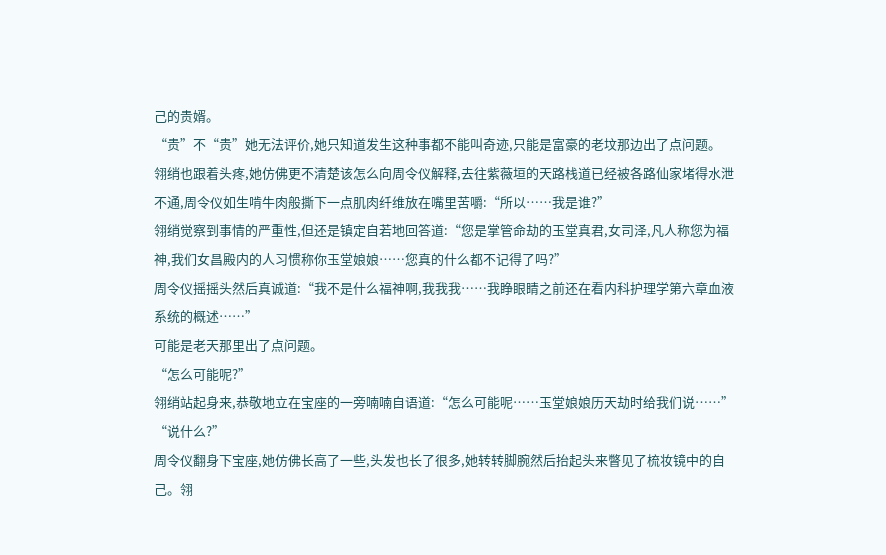己的贵婿。
“贵”不“贵”她无法评价,她只知道发生这种事都不能叫奇迹,只能是富豪的老坟那边出了点问题。
翎绡也跟着头疼,她仿佛更不清楚该怎么向周令仪解释,去往紫薇垣的天路栈道已经被各路仙家堵得水泄不通,周令仪如生啃牛肉般撕下一点肌肉纤维放在嘴里苦嚼:“所以……我是谁?”
翎绡觉察到事情的严重性,但还是镇定自若地回答道:“您是掌管命劫的玉堂真君,女司泽,凡人称您为福神,我们女昌殿内的人习惯称你玉堂娘娘……您真的什么都不记得了吗?”
周令仪摇摇头然后真诚道:“我不是什么福神啊,我我我……我睁眼睛之前还在看内科护理学第六章血液系统的概述……”
可能是老天那里出了点问题。
“怎么可能呢?”
翎绡站起身来,恭敬地立在宝座的一旁喃喃自语道:“怎么可能呢……玉堂娘娘历天劫时给我们说……”
“说什么?”
周令仪翻身下宝座,她仿佛长高了一些,头发也长了很多,她转转脚腕然后抬起头来瞥见了梳妆镜中的自己。翎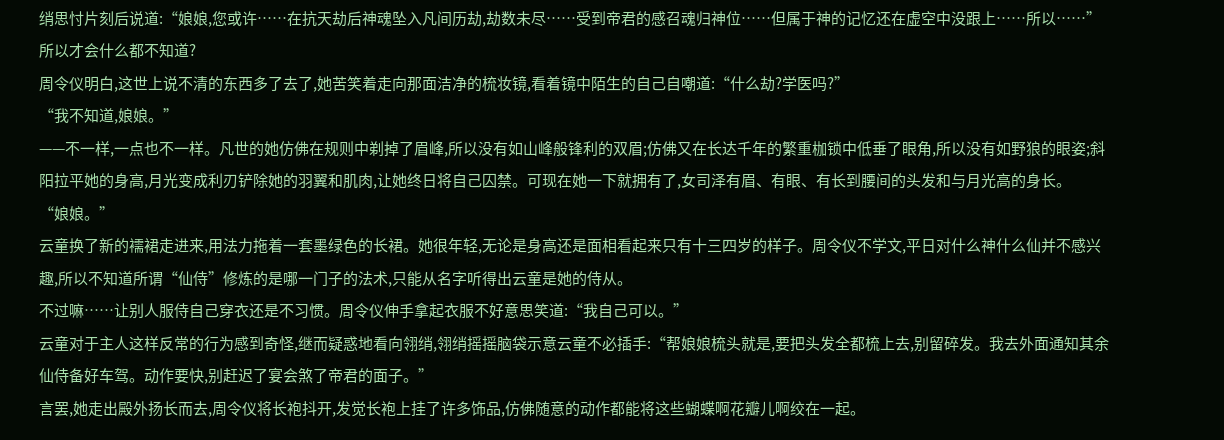绡思忖片刻后说道:“娘娘,您或许……在抗天劫后神魂坠入凡间历劫,劫数未尽……受到帝君的感召魂归神位……但属于神的记忆还在虚空中没跟上……所以……”
所以才会什么都不知道?
周令仪明白,这世上说不清的东西多了去了,她苦笑着走向那面洁净的梳妆镜,看着镜中陌生的自己自嘲道:“什么劫?学医吗?”
“我不知道,娘娘。”
——不一样,一点也不一样。凡世的她仿佛在规则中剃掉了眉峰,所以没有如山峰般锋利的双眉;仿佛又在长达千年的繁重枷锁中低垂了眼角,所以没有如野狼的眼姿;斜阳拉平她的身高,月光变成利刃铲除她的羽翼和肌肉,让她终日将自己囚禁。可现在她一下就拥有了,女司泽有眉、有眼、有长到腰间的头发和与月光高的身长。
“娘娘。”
云童换了新的襦裙走进来,用法力拖着一套墨绿色的长裙。她很年轻,无论是身高还是面相看起来只有十三四岁的样子。周令仪不学文,平日对什么神什么仙并不感兴趣,所以不知道所谓“仙侍”修炼的是哪一门子的法术,只能从名字听得出云童是她的侍从。
不过嘛……让别人服侍自己穿衣还是不习惯。周令仪伸手拿起衣服不好意思笑道:“我自己可以。”
云童对于主人这样反常的行为感到奇怪,继而疑惑地看向翎绡,翎绡摇摇脑袋示意云童不必插手:“帮娘娘梳头就是,要把头发全都梳上去,别留碎发。我去外面通知其余仙侍备好车驾。动作要快,别赶迟了宴会煞了帝君的面子。”
言罢,她走出殿外扬长而去,周令仪将长袍抖开,发觉长袍上挂了许多饰品,仿佛随意的动作都能将这些蝴蝶啊花瓣儿啊绞在一起。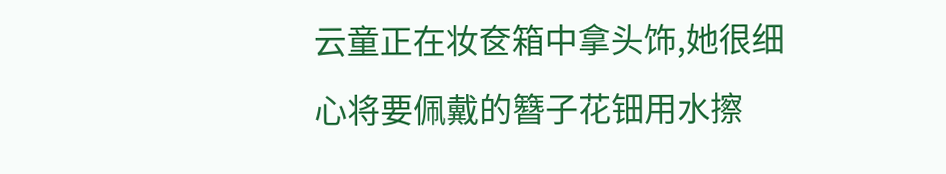云童正在妆奁箱中拿头饰,她很细心将要佩戴的簪子花钿用水擦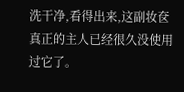洗干净,看得出来,这副妆奁真正的主人已经很久没使用过它了。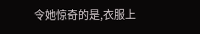令她惊奇的是,衣服上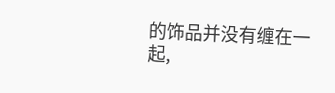的饰品并没有缠在一起,